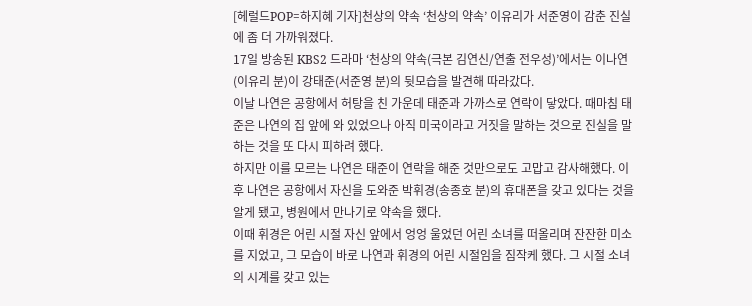[헤럴드POP=하지혜 기자]천상의 약속 ‘천상의 약속’ 이유리가 서준영이 감춘 진실에 좀 더 가까워졌다.
17일 방송된 KBS2 드라마 ‘천상의 약속(극본 김연신/연출 전우성)’에서는 이나연(이유리 분)이 강태준(서준영 분)의 뒷모습을 발견해 따라갔다.
이날 나연은 공항에서 허탕을 친 가운데 태준과 가까스로 연락이 닿았다. 때마침 태준은 나연의 집 앞에 와 있었으나 아직 미국이라고 거짓을 말하는 것으로 진실을 말하는 것을 또 다시 피하려 했다.
하지만 이를 모르는 나연은 태준이 연락을 해준 것만으로도 고맙고 감사해했다. 이후 나연은 공항에서 자신을 도와준 박휘경(송종호 분)의 휴대폰을 갖고 있다는 것을 알게 됐고, 병원에서 만나기로 약속을 했다.
이때 휘경은 어린 시절 자신 앞에서 엉엉 울었던 어린 소녀를 떠올리며 잔잔한 미소를 지었고, 그 모습이 바로 나연과 휘경의 어린 시절임을 짐작케 했다. 그 시절 소녀의 시계를 갖고 있는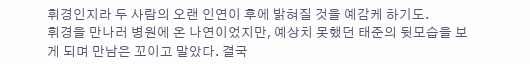휘경인지라 두 사람의 오랜 인연이 후에 밝혀질 것을 예감케 하기도.
휘경을 만나러 병원에 온 나연이었지만, 예상치 못했던 태준의 뒷모습을 보게 되며 만남은 꼬이고 말았다. 결국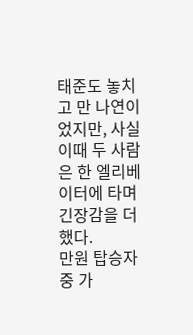태준도 놓치고 만 나연이었지만, 사실 이때 두 사람은 한 엘리베이터에 타며 긴장감을 더했다.
만원 탑승자 중 가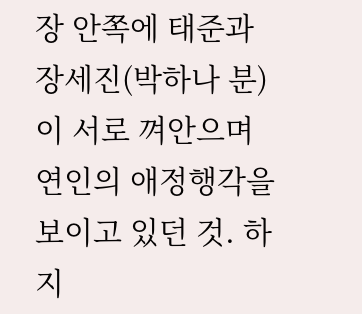장 안쪽에 태준과 장세진(박하나 분)이 서로 껴안으며 연인의 애정행각을 보이고 있던 것. 하지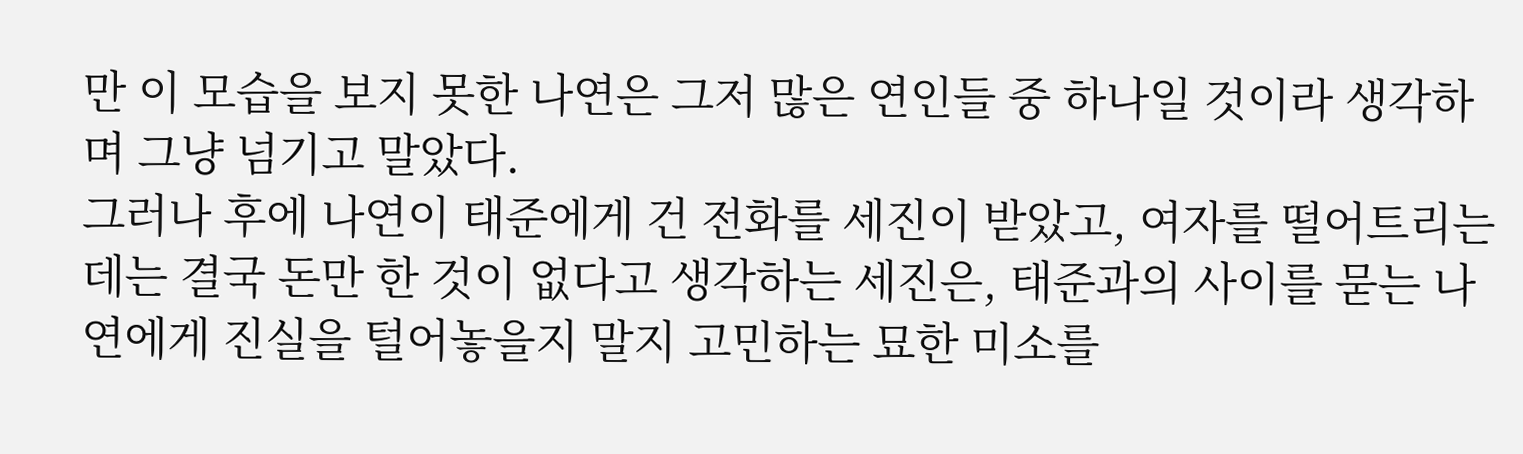만 이 모습을 보지 못한 나연은 그저 많은 연인들 중 하나일 것이라 생각하며 그냥 넘기고 말았다.
그러나 후에 나연이 태준에게 건 전화를 세진이 받았고, 여자를 떨어트리는 데는 결국 돈만 한 것이 없다고 생각하는 세진은, 태준과의 사이를 묻는 나연에게 진실을 털어놓을지 말지 고민하는 묘한 미소를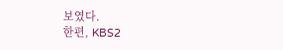보였다.
한편, KBS2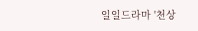일일드라마 '천상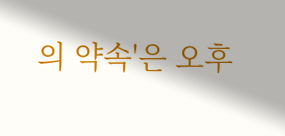의 약속'은 오후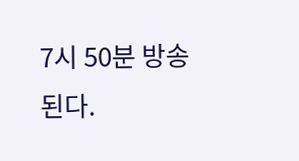7시 50분 방송된다.